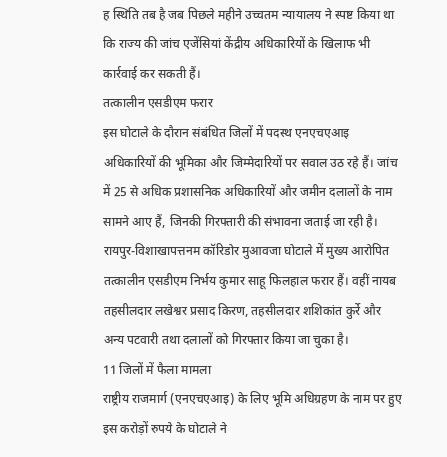ह स्थिति तब है जब पिछले महीने उच्चतम न्यायालय ने स्पष्ट किया था कि राज्य की जांच एजेंसियां केंद्रीय अधिकारियों के खिलाफ भी कार्रवाई कर सकती हैं।
तत्कालीन एसडीएम फरार
इस घोटाले के दौरान संबंधित जिलों में पदस्थ एनएचएआइ अधिकारियों की भूमिका और जिम्मेदारियों पर सवाल उठ रहे हैं। जांच में 25 से अधिक प्रशासनिक अधिकारियों और जमीन दलालों के नाम सामने आए हैं, जिनकी गिरफ्तारी की संभावना जताई जा रही है।
रायपुर-विशाखापत्तनम कॉरिडोर मुआवजा घोटाले में मुख्य आरोपित तत्कालीन एसडीएम निर्भय कुमार साहू फिलहाल फरार हैं। वहीं नायब तहसीलदार लखेश्वर प्रसाद किरण, तहसीलदार शशिकांत कुर्रे और अन्य पटवारी तथा दलालों को गिरफ्तार किया जा चुका है।
11 जिलों में फैला मामला
राष्ट्रीय राजमार्ग (एनएचएआइ) के लिए भूमि अधिग्रहण के नाम पर हुए इस करोड़ों रुपये के घोटाले ने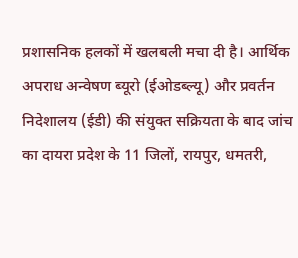प्रशासनिक हलकों में खलबली मचा दी है। आर्थिक अपराध अन्वेषण ब्यूरो (ईओडब्ल्यू) और प्रवर्तन निदेशालय (ईडी) की संयुक्त सक्रियता के बाद जांच का दायरा प्रदेश के 11 जिलों, रायपुर, धमतरी,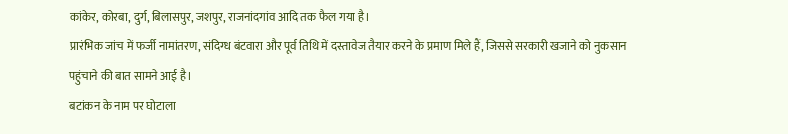कांकेर, कोरबा, दुर्ग, बिलासपुर, जशपुर, राजनांदगांव आदि तक फैल गया है।
प्रारंभिक जांच में फर्जी नामांतरण, संदिग्ध बंटवारा और पूर्व तिथि में दस्तावेज तैयार करने के प्रमाण मिले हैं, जिससे सरकारी खजाने को नुकसान पहुंचाने की बात सामने आई है।
बटांकन के नाम पर घोटाला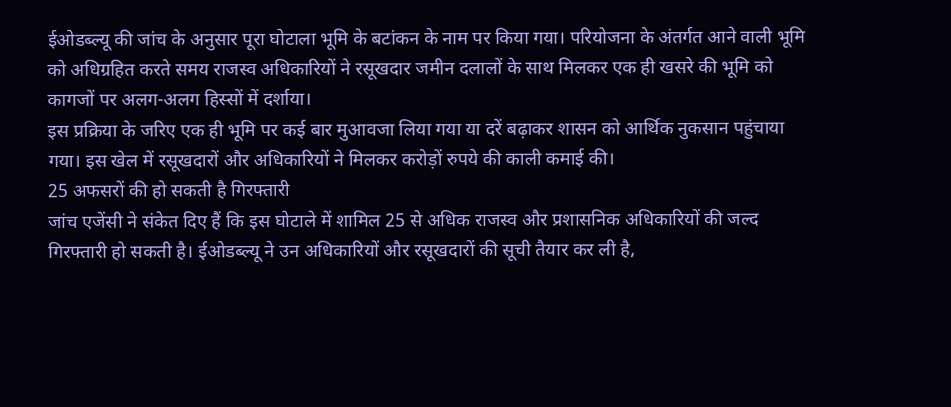ईओडब्ल्यू की जांच के अनुसार पूरा घोटाला भूमि के बटांकन के नाम पर किया गया। परियोजना के अंतर्गत आने वाली भूमि को अधिग्रहित करते समय राजस्व अधिकारियों ने रसूखदार जमीन दलालों के साथ मिलकर एक ही खसरे की भूमि को कागजों पर अलग-अलग हिस्सों में दर्शाया।
इस प्रक्रिया के जरिए एक ही भूमि पर कई बार मुआवजा लिया गया या दरें बढ़ाकर शासन को आर्थिक नुकसान पहुंचाया गया। इस खेल में रसूखदारों और अधिकारियों ने मिलकर करोड़ों रुपये की काली कमाई की।
25 अफसरों की हो सकती है गिरफ्तारी
जांच एजेंसी ने संकेत दिए हैं कि इस घोटाले में शामिल 25 से अधिक राजस्व और प्रशासनिक अधिकारियों की जल्द गिरफ्तारी हो सकती है। ईओडब्ल्यू ने उन अधिकारियों और रसूखदारों की सूची तैयार कर ली है,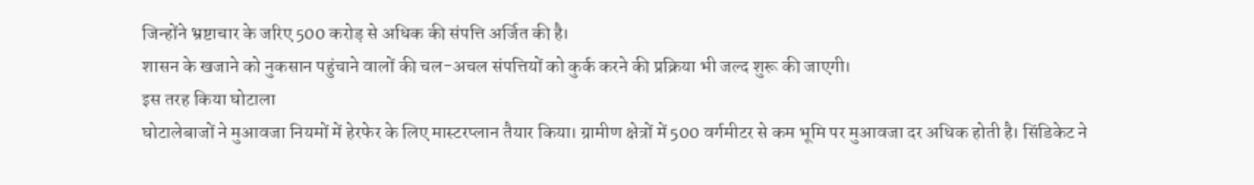जिन्होंने भ्रष्टाचार के जरिए 500 करोड़ से अधिक की संपत्ति अर्जित की है।
शासन के खजाने को नुकसान पहुंचाने वालों की चल-अचल संपत्तियों को कुर्क करने की प्रक्रिया भी जल्द शुरू की जाएगी।
इस तरह किया घोटाला
घोटालेबाजों ने मुआवजा नियमों में हेरफेर के लिए मास्टरप्लान तैयार किया। ग्रामीण क्षेत्रों में 500 वर्गमीटर से कम भूमि पर मुआवजा दर अधिक होती है। सिंडिकेट ने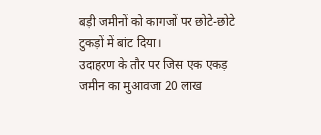बड़ी जमीनों को कागजों पर छोटे-छोटे टुकड़ों में बांट दिया।
उदाहरण के तौर पर जिस एक एकड़ जमीन का मुआवजा 20 लाख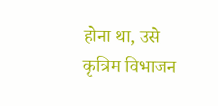होना था, उसे कृत्रिम विभाजन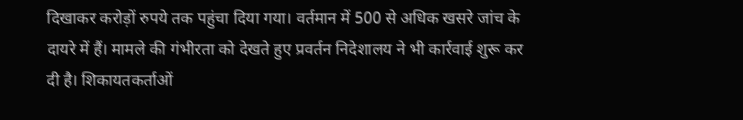दिखाकर करोड़ों रुपये तक पहुंचा दिया गया। वर्तमान में 500 से अधिक खसरे जांच के दायरे में हैं। मामले की गंभीरता को देखते हुए प्रवर्तन निदेशालय ने भी कार्रवाई शुरू कर दी है। शिकायतकर्ताओं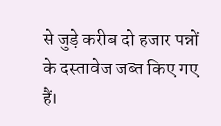से जुड़े करीब दो हजार पन्नों के दस्तावेज जब्त किए गए हैं।